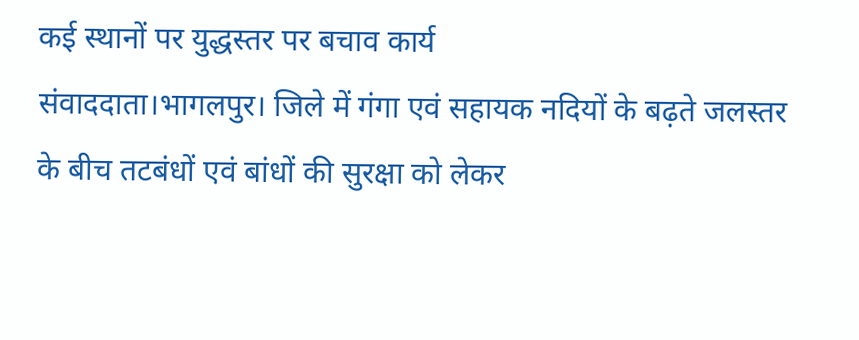कई स्थानों पर युद्धस्तर पर बचाव कार्य
संवाददाता।भागलपुर। जिले में गंगा एवं सहायक नदियों के बढ़ते जलस्तर के बीच तटबंधों एवं बांधों की सुरक्षा को लेकर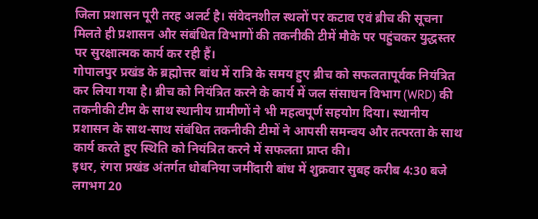जिला प्रशासन पूरी तरह अलर्ट है। संवेदनशील स्थलों पर कटाव एवं ब्रीच की सूचना मिलते ही प्रशासन और संबंधित विभागों की तकनीकी टीमें मौके पर पहुंचकर युद्धस्तर पर सुरक्षात्मक कार्य कर रही हैं।
गोपालपुर प्रखंड के ब्रह्मोत्तर बांध में रात्रि के समय हुए ब्रीच को सफलतापूर्वक नियंत्रित कर लिया गया है। ब्रीच को नियंत्रित करने के कार्य में जल संसाधन विभाग (WRD) की तकनीकी टीम के साथ स्थानीय ग्रामीणों ने भी महत्वपूर्ण सहयोग दिया। स्थानीय प्रशासन के साथ-साथ संबंधित तकनीकी टीमों ने आपसी समन्वय और तत्परता के साथ कार्य करते हुए स्थिति को नियंत्रित करने में सफलता प्राप्त की।
इधर, रंगरा प्रखंड अंतर्गत धोबनिया जमींदारी बांध में शुक्रवार सुबह करीब 4:30 बजे लगभग 20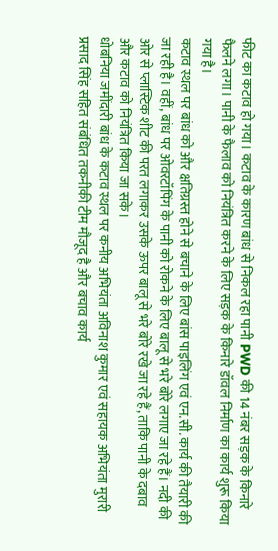फीट का कटाव हो गया। कटाव के कारण बांध से निकल रहा पानी PWD की 14 नंबर सड़क के किनारे फैलने लगा। पानी के फैलाव को नियंत्रित करने के लिए सड़क के किनारे डॉवल निर्माण का कार्य शुरू किया गया है।
कटाव स्थल पर बांध को और क्षतिग्रस्त होने से बचाने के लिए बांस पाइलिंग एवं एन.सी. कार्य की तैयारी की जा रही है। वहीं, बांध पर ओवरटॉपिंग के पानी को रोकने के लिए बालू से भरे बोरे लगाए जा रहे हैं। नदी की ओर से प्लास्टिक शीट की परत लगाकर उसके ऊपर बालू से भरे बोरे रखे जा रहे हैं, ताकि पानी के दबाव और कटाव को नियंत्रित किया जा सके।
धोबनिया जमींदारी बांध के कटाव स्थल पर कनीय अभियंता अविनाश कुमार एवं सहायक अभियंता मुरारी प्रसाद सिंह सहित संबंधित तकनीकी टीम मौजूद है और बचाव कार्य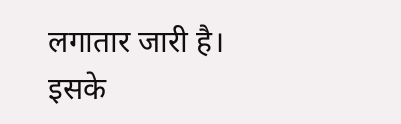लगातार जारी है।
इसके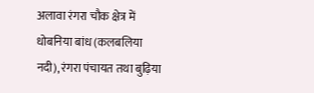अलावा रंगरा चौक क्षेत्र में धोबनिया बांध (कलबलिया नदी), रंगरा पंचायत तथा बुढ़िया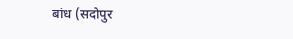बांध (सदोपुर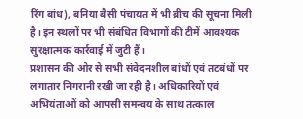रिंग बांध), बनिया बैसी पंचायत में भी ब्रीच की सूचना मिली है। इन स्थलों पर भी संबंधित विभागों की टीमें आवश्यक सुरक्षात्मक कार्रवाई में जुटी हैं।
प्रशासन की ओर से सभी संवेदनशील बांधों एवं तटबंधों पर लगातार निगरानी रखी जा रही है। अधिकारियों एवं अभियंताओं को आपसी समन्वय के साथ तत्काल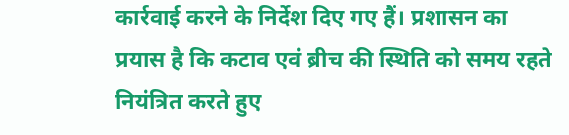कार्रवाई करने के निर्देश दिए गए हैं। प्रशासन का प्रयास है कि कटाव एवं ब्रीच की स्थिति को समय रहते नियंत्रित करते हुए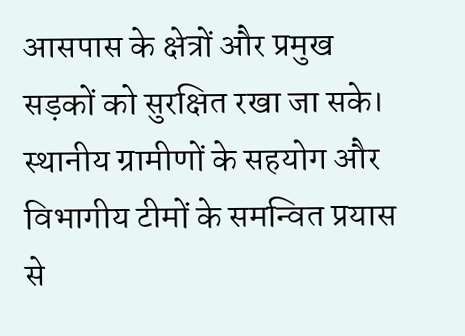आसपास के क्षेत्रों और प्रमुख सड़कों को सुरक्षित रखा जा सके।
स्थानीय ग्रामीणों के सहयोग और विभागीय टीमों के समन्वित प्रयास से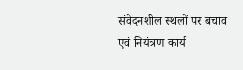संवेदनशील स्थलों पर बचाव एवं नियंत्रण कार्य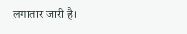लगातार जारी है।